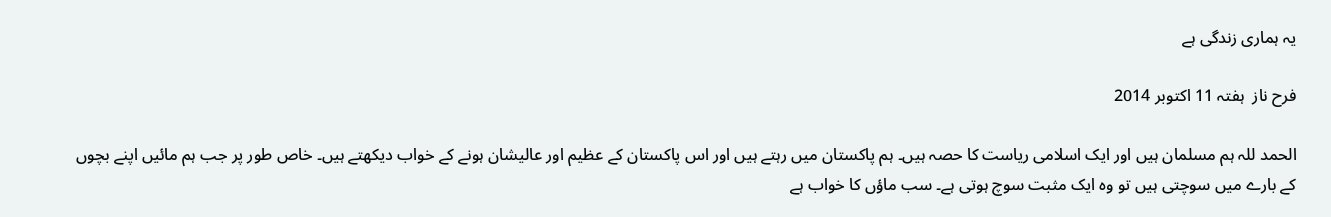یہ ہماری زندگی ہے

فرح ناز  ہفتہ 11 اکتوبر 2014

الحمد للہ ہم مسلمان ہیں اور ایک اسلامی ریاست کا حصہ ہیں۔ ہم پاکستان میں رہتے ہیں اور اس پاکستان کے عظیم اور عالیشان ہونے کے خواب دیکھتے ہیں۔ خاص طور پر جب ہم مائیں اپنے بچوں کے بارے میں سوچتی ہیں تو وہ ایک مثبت سوچ ہوتی ہے۔ سب ماؤں کا خواب ہے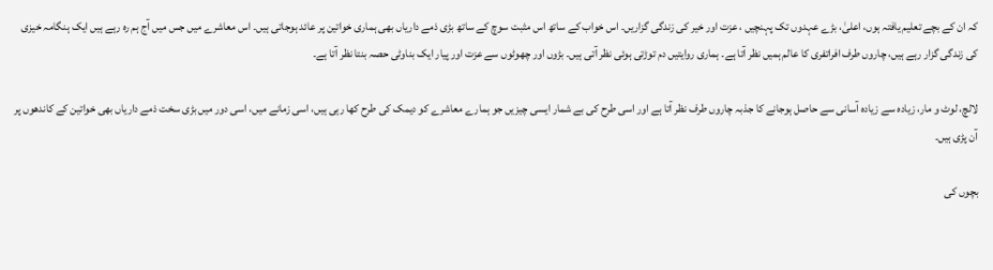کہ ان کے بچے تعلیم یافتہ ہوں، اعلیٰ، بڑے عہدوں تک پہنچیں ، عزت اور خیر کی زندگی گزاریں۔ اس خواب کے ساتھ اس مثبت سوچ کے ساتھ بڑی ذمے داریاں بھی ہماری خواتین پر عائد ہوجاتی ہیں۔ اس معاشرے میں جس میں آج ہم رہ رہے ہیں ایک ہنگامہ خیزی کی زندگی گزار رہے ہیں، چاروں طرف افراتفری کا عالم ہمیں نظر آتا ہے۔ ہماری روایتیں دم توڑتی ہوئی نظر آتی ہیں۔ بڑوں اور چھوٹوں سے عزت اور پیار ایک بناوٹی حصہ بنتا نظر آتا ہے۔

لالچ، لوٹ و مار، زیادہ سے زیادہ آسانی سے حاصل ہوجانے کا جذبہ چاروں طرف نظر آتا ہے اور اسی طرح کی بے شمار ایسی چیزیں جو ہمارے معاشرے کو دیمک کی طرح کھا رہی ہیں، اسی زمانے میں، اسی دور میں بڑی سخت ذمے داریاں بھی خواتین کے کاندھوں پر آن پڑی ہیں۔

بچوں کی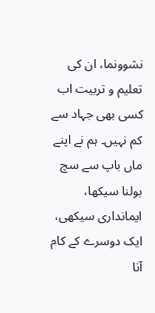نشوونما، ان کی تعلیم و تربیت اب کسی بھی جہاد سے کم نہیں۔ ہم نے اپنے ماں باپ سے سچ بولنا سیکھا، ایمانداری سیکھی، ایک دوسرے کے کام آنا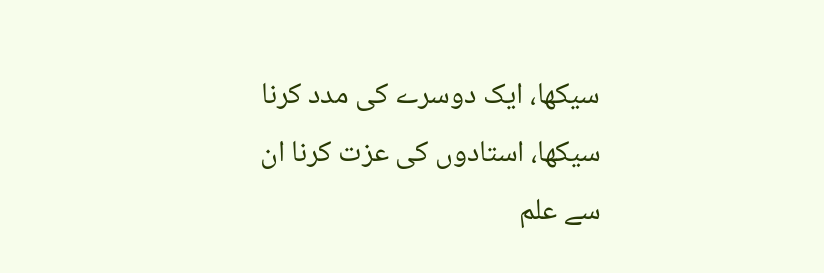سیکھا، ایک دوسرے کی مدد کرنا سیکھا، استادوں کی عزت کرنا ان سے علم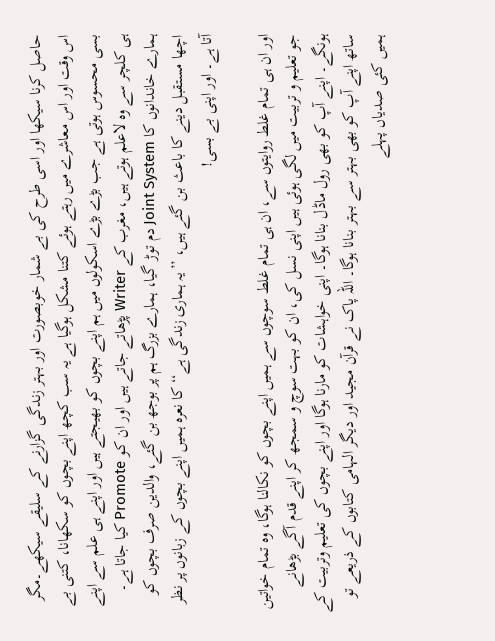حاصل کرنا سیکھا اور اسی طرح کی بے شمار خوبصورت اور بہتر زندگی گزارنے کے سلیقے سیکھے۔مگر اس وقت اور اس معاشرے میں رہتے ہوئے کتنا مشکل ہوگیا ہے یہ سب کچھ اپنے بچوں کو سکھانا، کتنی بے بسی محسوس ہوتی ہے جب بڑے بڑے اسکولوں میں ہم اپنے بچوں کو بھیجتے ہیں اور اپنے ہی علم سے اپنے ہی کلچر سے وہ لاعلم ہوتے ہیں، مغرب کے Writer پڑھاتے جاتے ہیں اور ان کو Promote کیا جاتا ہے۔ ہمارے خاندانوں کا Joint System دم توڑ گیا، ہمارے بزرگ ہم پر بوجھ بن گئے، والدین صرف بچوں کو اچھا مستقبل دینے کا باعث بن گئے ہیں، ’’یہ ہماری زندگی ہے‘‘ کا نعرہ ہمیں اپنے بچوں کے زبانوں پر نظر آتا ہے۔ اور اپنی بے بسی!

اور ان ہی تمام غلط روایتوں سے، ان ہی تمام غلط سوچوں سے ہمیں اپنے بچوں کو نکالنا ہوگا، وہ تمام خواتین جو تعلیم و تربیت میں لگی ہوئی ہیں اپنی نسل کی، ان کو بہت سوچ و سمجھ کر اپنے قدم آگے بڑھانے ہونگے۔ اپنے آپ کو بھی رول ماڈل بنانا ہوگا۔ اپنی خواہشات کو مارنا ہوگا اور اپنے بچوں کی تعلیم وتربیت کے ساتھ اپنے آپ کو بھی بہتر سے بہتر بنانا ہوگا۔ اللہ پاک نے قرآن مجید اور دیگر الہامی کتابوں کے ذریعے تو ہمیں کئی صدیاں پہلے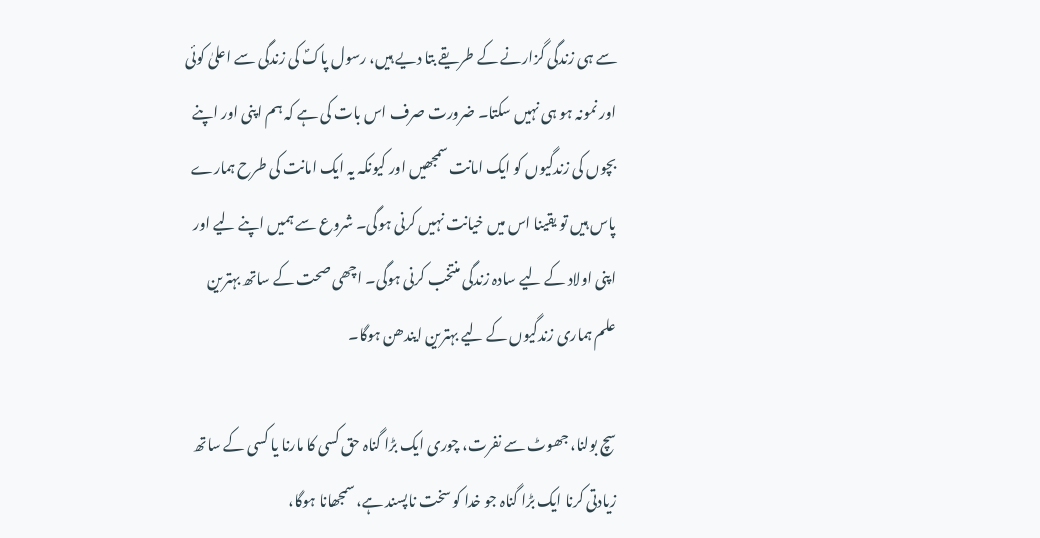سے ہی زندگی گزارنے کے طریقے بتا دیے ہیں، رسول پاکؐ کی زندگی سے اعلیٰ کوئی اور نمونہ ہو ہی نہیں سکتا۔ ضرورت صرف اس بات کی ہے کہ ہم اپنی اور اپنے بچوں کی زندگیوں کو ایک امانت سمجھیں اور کیونکہ یہ ایک امانت کی طرح ہمارے پاس ہیں تو یقینا اس میں خیانت نہیں کرنی ہوگی۔ شروع سے ہمیں اپنے لیے اور اپنی اولاد کے لیے سادہ زندگی منتخب کرنی ہوگی۔ اچھی صحت کے ساتھ بہترین علم ہماری زندگیوں کے لیے بہترین ایندھن ہوگا۔

سچ بولنا، جھوٹ سے نفرت، چوری ایک بڑا گناہ حق کسی کا مارنا یا کسی کے ساتھ زیادتی کرنا ایک بڑا گناہ جو خدا کو سخت ناپسند ہے، سمجھانا ہوگا،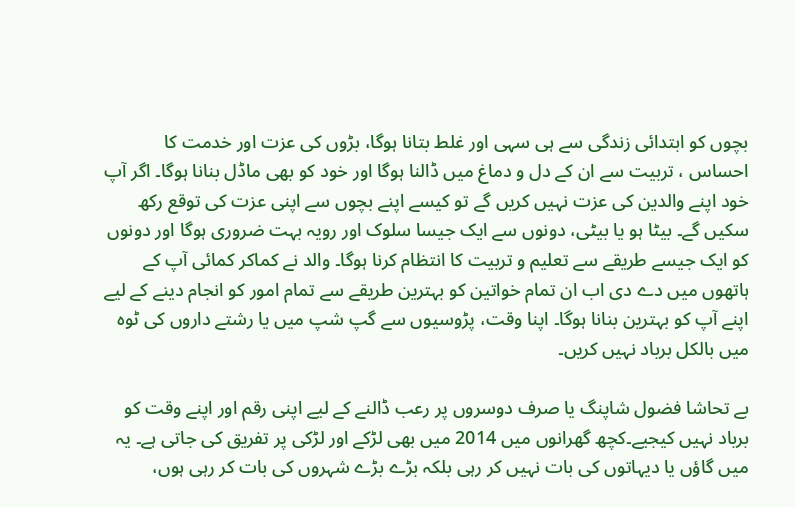بچوں کو ابتدائی زندگی سے ہی سہی اور غلط بتانا ہوگا، بڑوں کی عزت اور خدمت کا احساس ، تربیت سے ان کے دل و دماغ میں ڈالنا ہوگا اور خود کو بھی ماڈل بنانا ہوگا۔ اگر آپ خود اپنے والدین کی عزت نہیں کریں گے تو کیسے اپنے بچوں سے اپنی عزت کی توقع رکھ سکیں گے۔ بیٹا ہو یا بیٹی، دونوں سے ایک جیسا سلوک اور رویہ بہت ضروری ہوگا اور دونوں کو ایک جیسے طریقے سے تعلیم و تربیت کا انتظام کرنا ہوگا۔ والد نے کماکر کمائی آپ کے ہاتھوں میں دے دی اب ان تمام خواتین کو بہترین طریقے سے تمام امور کو انجام دینے کے لیے اپنے آپ کو بہترین بنانا ہوگا۔ اپنا وقت، پڑوسیوں سے گپ شپ میں یا رشتے داروں کی ٹوہ میں بالکل برباد نہیں کریں۔

بے تحاشا فضول شاپنگ یا صرف دوسروں پر رعب ڈالنے کے لیے اپنی رقم اور اپنے وقت کو برباد نہیں کیجیے۔کچھ گھرانوں میں 2014 میں بھی لڑکے اور لڑکی پر تفریق کی جاتی ہے۔ یہ میں گاؤں یا دیہاتوں کی بات نہیں کر رہی بلکہ بڑے بڑے شہروں کی بات کر رہی ہوں،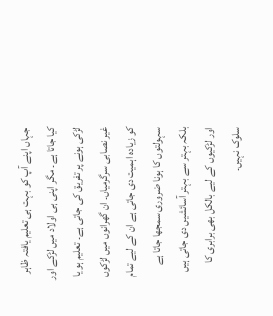جہاں اپنے آپ کو بہت ہی تعلیم یافتہ ظاہر کیا جاتا ہے۔ مگر اپنی ہی اولاد میں لڑکے اور لڑکی ہونے پر تفریق کی جاتی ہے۔ تعلیم ہو یا غیر نصابی سرگرمیاں۔ ان گھرانوں میں لڑکوں کو زیادہ اہمیت دی جاتی ہے ان کے لیے تمام سہولتوں کا ہونا ضروری سمجھا جاتا ہے بلکہ بہتر سے بہتر آسائشیں دی جاتی ہیں اور لڑکیوں کے لیے بالکل بھی برابری کا سلوک نہیں۔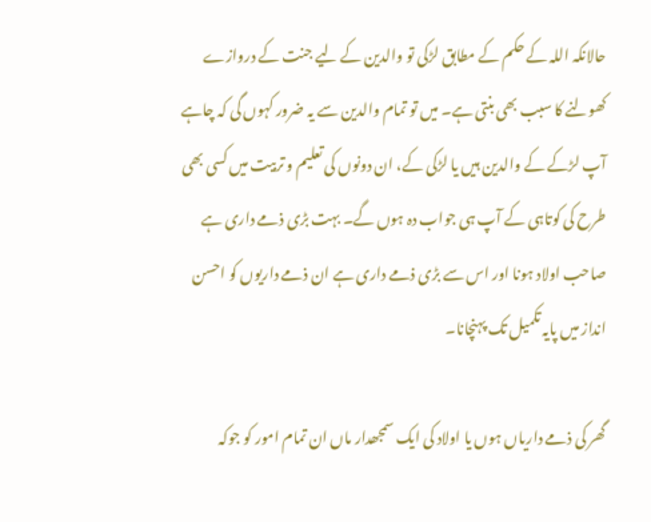حالانکہ اللہ کے حکم کے مطابق لڑکی تو والدین کے لیے جنت کے دروازے کھولنے کا سبب بھی بنتی ہے۔ میں تو تمام والدین سے یہ ضرور کہوں گی کہ چاہے آپ لڑکے کے والدین ہیں یا لڑکی کے، ان دونوں کی تعلیم و تربیت میں کسی بھی طرح کی کوتاہی کے آپ ہی جواب دہ ہوں گے۔ بہت بڑی ذمے داری ہے صاحب اولاد ہونا اور اس سے بڑی ذمے داری ہے ان ذمے داریوں کو احسن انداز میں پایہ تکمیل تک پہنچانا۔

گھر کی ذمے داریاں ہوں یا اولاد کی ایک سمجھدار ماں ان تمام امور کو جوکہ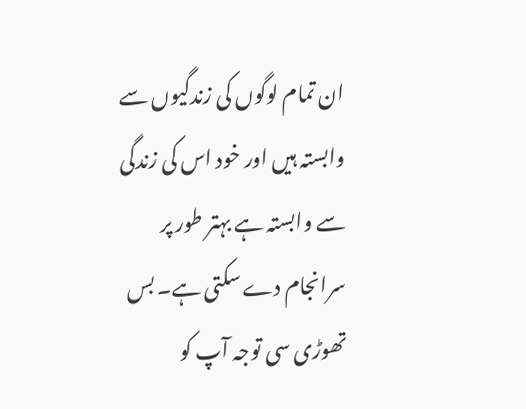ان تمام لوگوں کی زندگیوں سے وابستہ ہیں اور خود اس کی زندگی سے وابستہ ہے بہتر طور پر سرانجام دے سکتی ہے۔ بس تھوڑی سی توجہ آپ کو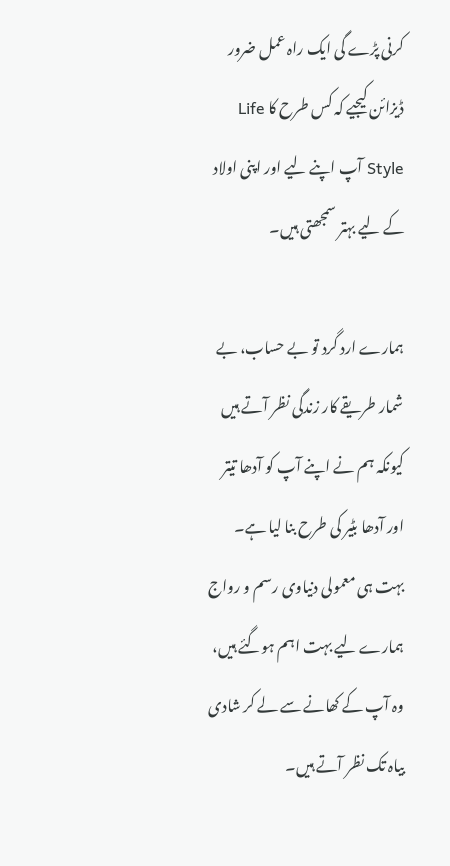کرنی پڑے گی ایک راہ عمل ضرور ڈیزائن کیجیے کہ کس طرح کا Life Style آپ اپنے لیے اور اپنی اولاد کے لیے بہتر سمجھتی ہیں۔

ہمارے ارد گرد تو بے حساب، بے شمار طریقے کار زندگی نظر آتے ہیں کیونکہ ہم نے اپنے آپ کو آدھا تیتر اور آدھا بٹیر کی طرح بنا لیا ہے۔ بہت ہی معمولی دنیاوی رسم و رواج ہمارے لیے بہت اہم ہوگئے ہیں، وہ آپ کے کھانے سے لے کر شادی بیاہ تک نظر آتے ہیں۔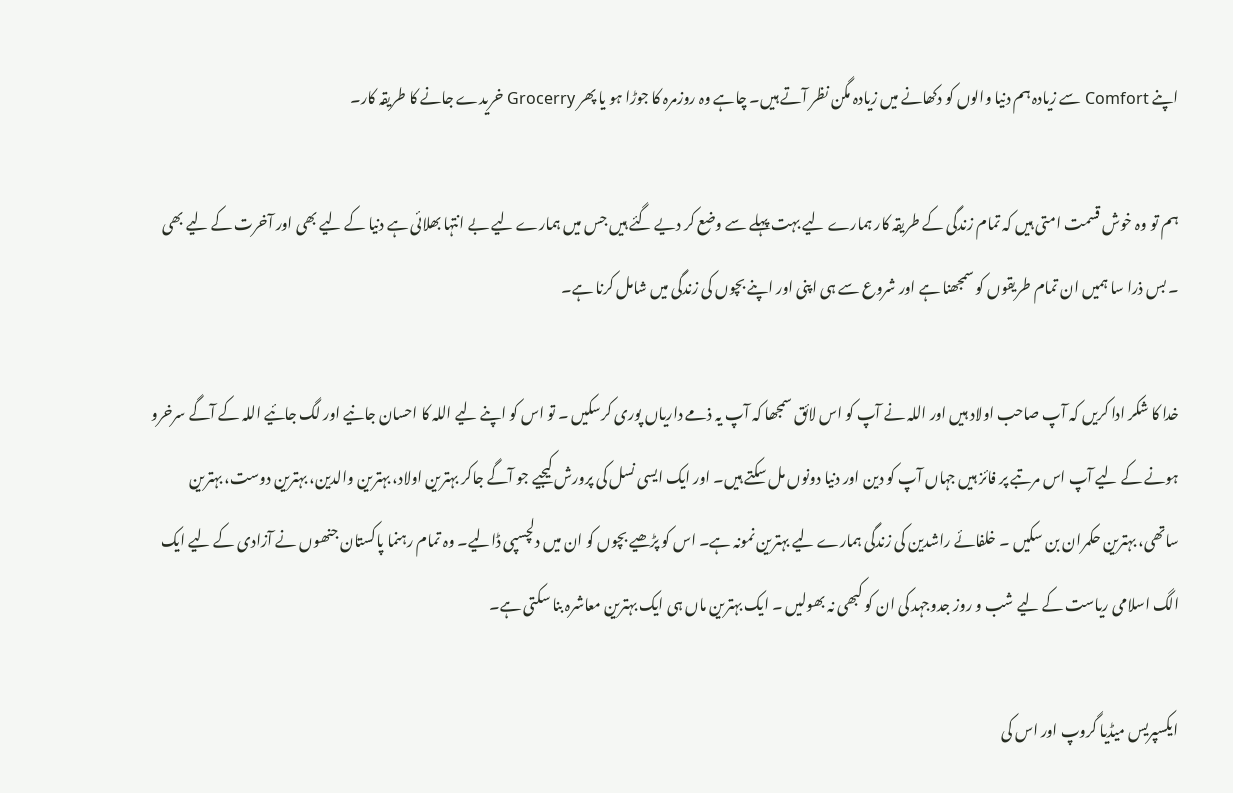اپنے Comfort سے زیادہ ہم دنیا والوں کو دکھانے میں زیادہ مگن نظر آتے ہیں۔ چاہے وہ روزمرہ کا جوڑا ہو یا پھر Grocerry خریدے جانے کا طریقہ کار۔

ہم تو وہ خوش قسمت امتی ہیں کہ تمام زندگی کے طریقہ کار ہمارے لیے بہت پہلے سے وضع کر دیے گئے ہیں جس میں ہمارے لیے بے انتہا بھلائی ہے دنیا کے لیے بھی اور آخرت کے لیے بھی ۔ بس ذرا سا ہمیں ان تمام طریقوں کو سمجھنا ہے اور شروع سے ہی اپنی اور اپنے بچوں کی زندگی میں شامل کرنا ہے۔

خدا کا شکر ادا کریں کہ آپ صاحب اولاد ہیں اور اللہ نے آپ کو اس لائق سمجھا کہ آپ یہ ذمے داریاں پوری کرسکیں ۔ تو اس کو اپنے لیے اللہ کا احسان جانیے اور لگ جائیے اللہ کے آگے سرخرو ہونے کے لیے آپ اس مرتبے پر فائز ہیں جہاں آپ کو دین اور دنیا دونوں مل سکتے ہیں۔ اور ایک ایسی نسل کی پرورش کیجیے جو آگے جاکر بہترین اولاد، بہترین والدین، بہترین دوست، بہترین ساتھی، بہترین حکمران بن سکیں ۔ خلفائے راشدین کی زندگی ہمارے لیے بہترین نمونہ ہے۔ اس کو پڑھیے بچوں کو ان میں دلچسپی ڈالیے۔ وہ تمام رہنما پاکستان جنھوں نے آزادی کے لیے ایک الگ اسلامی ریاست کے لیے شب و روز جدوجہد کی ان کو کبھی نہ بھولیں ۔ ایک بہترین ماں ہی ایک بہترین معاشرہ بنا سکتی ہے۔

ایکسپریس میڈیا گروپ اور اس کی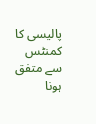پالیسی کا کمنٹس سے متفق ہونا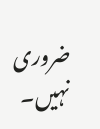ضروری نہیں۔